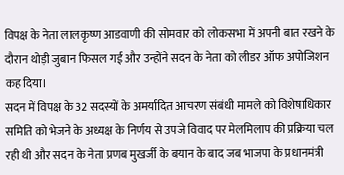विपक्ष के नेता लालकृष्ण आडवाणी की सोमवार को लोकसभा में अपनी बात रखने के दौरान थोड़ी जुबान फिसल गई और उन्होंने सदन के नेता को लीडर ऑफ अपोजिशन कह दिया।
सदन में विपक्ष के 32 सदस्यों के अमर्यादित आचरण संबंधी मामले को विशेषाधिकार समिति को भेजने के अध्यक्ष के निर्णय से उपजे विवाद पर मेलमिलाप की प्रक्रिया चल रही थी और सदन के नेता प्रणब मुखर्जी के बयान के बाद जब भाजपा के प्रधानमंत्री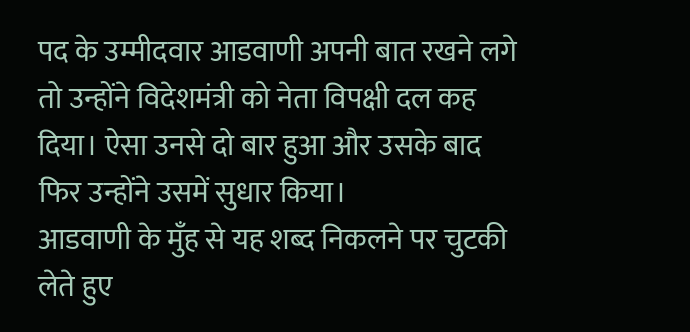पद के उम्मीदवार आडवाणी अपनी बात रखने लगे तो उन्होंने विदेशमंत्री को नेता विपक्षी दल कह दिया। ऐसा उनसे दो बार हुआ और उसके बाद फिर उन्होंने उसमें सुधार किया।
आडवाणी के मुँह से यह शब्द निकलने पर चुटकी लेते हुए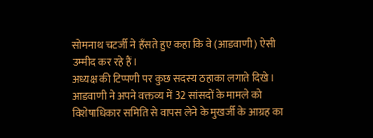सोमनाथ चटर्जी ने हँसते हुए कहा कि वे (आडवाणी) ऐसी उम्मीद कर रहे हैं।
अध्यक्ष की टिप्पणी पर कुछ सदस्य ठहाका लगाते दिखे। आडवाणी ने अपने वक्तव्य में 32 सांसदों के मामले को विशेषाधिकार समिति से वापस लेने के मुखर्जी के आग्रह का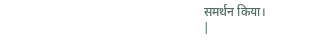समर्थन किया।
|